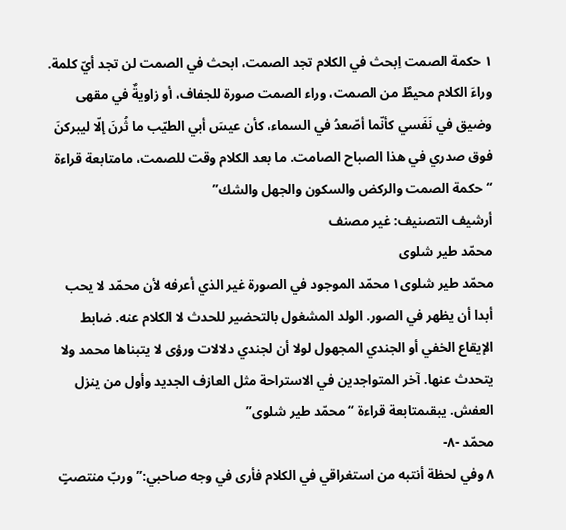١ حكمة الصمت اِبحث في الكلام تجد الصمت، ابحث في الصمت لن تجد أيّ كلمة. وراءَ الكلام محيطٌ من الصمت، وراء الصمت صورة للجفاف، أو زاويةٌ في مقهى وضيق في نَفَسي كأنّما أصّعدُ في السماء، كأن عيسَ أبي الطيّب ما ثُرنَ إلّا ليبركنَ فوق صدري في هذا الصباح الصامت. ما بعد الكلام وقت للصمت، مامتابعة قراءة “حكمة الصمت والركض والسكون والجهل والشك”
أرشيف التصنيف: غير مصنف
محمّد طير شلوى
محمّد طير شلوى۱ محمّد الموجود في الصورة غير الذي أعرفه لأن محمّد لا يحب أبدا أن يظهر في الصور. الولد المشغول بالتحضير للحدث لا الكلام عنه. ضابط الإيقاع الخفي أو الجندي المجهول لولا أن لجندي دلالات ورؤى لا يتبناها محمد ولا يتحدث عنها. آخر المتواجدين في الاستراحة مثل العازف الجديد وأول من ينزل العفش. يبقىمتابعة قراءة “محمّد طير شلوى”
محمّد -٨-
٨ وفي لحظة أنتبه من استغراقي في الكلام فأرى في وجه صاحبي:”وربّ منتصتٍ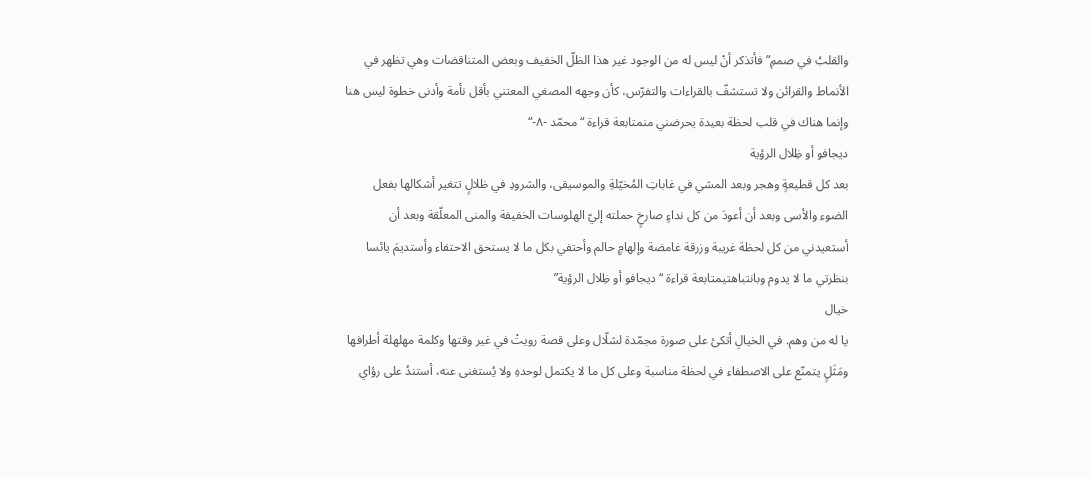والقلبُ في صممِ” فأتذكر أنْ ليس له من الوجود غير هذا الظلّ الخفيف وبعض المتناقضات وهي تظهر في الأنماط والقرائن ولا تستشفّ بالقراءات والتفرّس، كأن وجهه المصغي المعتني بأقل نأمة وأدنى خطوة ليس هنا وإنما هناك في قلب لحظة بعيدة يحرضني منمتابعة قراءة “محمّد -٨-“
ديجافو أو ظِلال الرؤية
بعد كل قطيعةٍ وهجر وبعد المشي في غاباتِ المُخيّلةِ والموسيقى، والشرودِ في ظلالٍ تتغير أشكالها بفعل الضوء والأسى وبعد أن أعودَ من كل نداءٍ صارخٍ حملته إليّ الهلوسات الخفيفة والمنى المعلّقة وبعد أن أستعيدني من كل لحظة غريبة وزرقة غامضة وإلهامٍ حالم وأحتفي بكل ما لا يستحق الاحتفاء وأستديمَ يائسا بنظرتي ما لا يدوم وبانتباهتيمتابعة قراءة “ديجافو أو ظِلال الرؤية”
خيال
يا له من وهم. في الخيالِ أتكئ على صورة مجمّدة لشلّال وعلى قصة رويتْ في غير وقتها وكلمة مهلهلة أطرافها ومَثَلٍ يتمنّع على الاصطفاء في لحظة مناسبة وعلى كل ما لا يكتمل لوحدهِ ولا يُستغنى عنه، أستندُ على رؤاي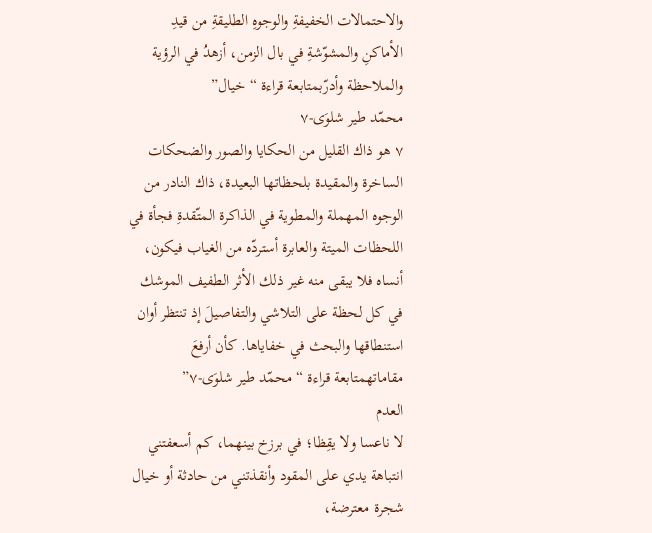والاحتمالات الخفيفةِ والوجوهِ الطليقةِ من قيدِ الأماكنِ والمشوّشةِ في بال الزمن، أزهدُ في الرؤية والملاحظة وأدرّبمتابعة قراءة “خيال”
محمّد طير شلوَى-٧
٧ هو ذاك القليل من الحكايا والصور والضحكات الساخرة والمقيدة بلحظاتها البعيدة، ذاك النادر من الوجوه المهملة والمطوية في الذاكرة المتّقدةِ فجأة في اللحظات الميتة والعابرة أستردّه من الغياب فيكون، أنساه فلا يبقى منه غير ذلك الأثر الطفيف الموشك في كل لحظة على التلاشي والتفاصيلَ إذ تنتظر أوان استنطاقها والبحث في خفاياها. كأن أرفعَ مقاماتهمتابعة قراءة “محمّد طير شلوَى-٧”
العدم
لا ناعسا ولا يقِظا؛ في برزخ بينهما، كم أسعفتني انتباهة يدي على المقود وأنقذتني من حادثة أو خيال شجرة معترضة،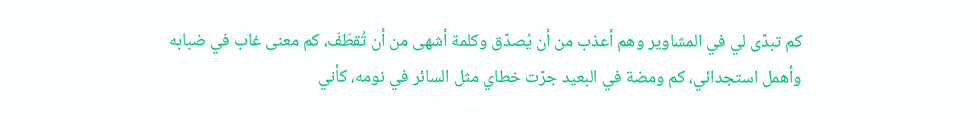كم تبدّى لي في المشاوير وهم أعذب من أن يُصدّق وكلمة أشهى من أن تُقطَفَ، كم معنى غاب في ضبابه وأهمل استجدائي، كم ومضة في البعيد جرّت خطاي مثل السائر في نومه، كأني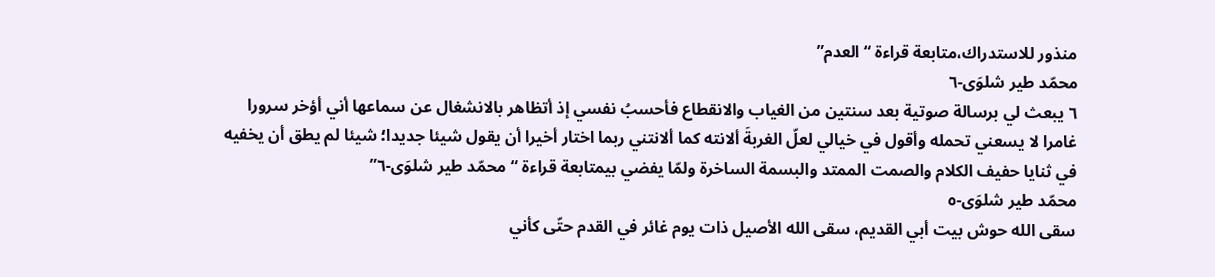منذور للاستدراك،متابعة قراءة “العدم”
محمّد طير شلوَى-٦
٦ يبعث لي برسالة صوتية بعد سنتين من الغياب والانقطاع فأحسبُ نفسي إذ أتظاهر بالانشغال عن سماعها أني أؤخر سرورا غامرا لا يسعني تحمله وأقول في خيالي لعلّ الغربةَ ألانته كما ألانتني ربما اختار أخيرا أن يقول شيئا جديدا؛ شيئا لم يطق أن يخفيه في ثنايا حفيف الكلام والصمت الممتد والبسمة الساخرة ولمّا يفضي بيمتابعة قراءة “محمّد طير شلوَى-٦”
محمّد طير شلوَى-٥
سقى الله حوش بيت أبي القديم، سقى الله الأصيل ذات يوم غائر في القدم حتّى كأني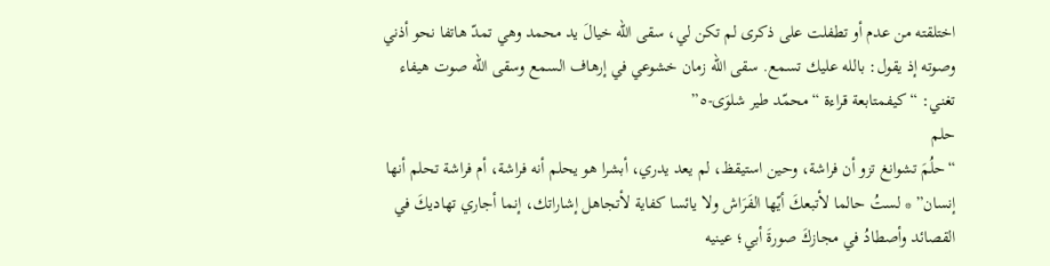اختلقته من عدم أو تطفلت على ذكرى لم تكن لي، سقى الله خيالَ يد محمد وهي تمدّ هاتفا نحو أذني وصوته إذ يقول: بالله عليك تسمع. سقى الله زمان خشوعي في إرهاف السمع وسقى الله صوت هيفاء تغني: “كيفمتابعة قراءة “محمّد طير شلوَى-٥”
حلم
“حلُمَ تشوانغ تزو أن فراشة، وحين استيقظ، لم يعد يدري، أبشرا هو يحلم أنه فراشة، أم فراشة تحلم أنها إنسان” * لستُ حالما لأتبعكَ أيّها الفَرَاش ولا يائسا كفاية لأتجاهل إشاراتك، إنما أجاري تهاديكَ في القصائد وأصطادُ في مجازكَ صورةَ أبي؛ عينيه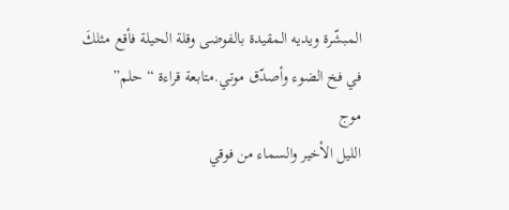المبشّرة ويديه المقيدة بالفوضى وقلة الحيلة فأقع مثلكَ في فخ الضوء وأصدّق موتي.متابعة قراءة “حلم”
موج
الليل الأخير والسماء من فوقي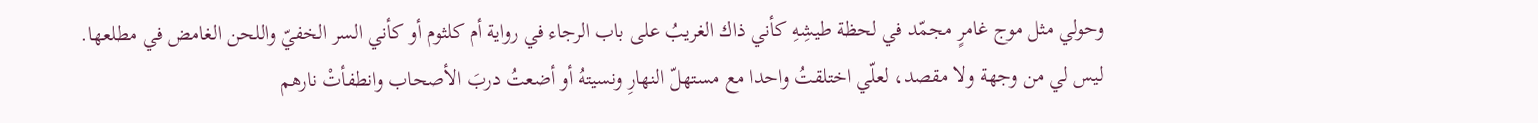وحولي مثل موج غامرٍ مجمّد في لحظة طيشِهِ كأني ذاك الغريبُ على باب الرجاء في رواية أم كلثوم أو كأني السر الخفيّ واللحن الغامض في مطلعها. ليس لي من وجهة ولا مقصد، لعلّي اختلقتُ واحدا مع مستهلّ النهارِ ونسيتهُ أو أضعتُ دربَ الأصحاب وانطفأتْ نارهم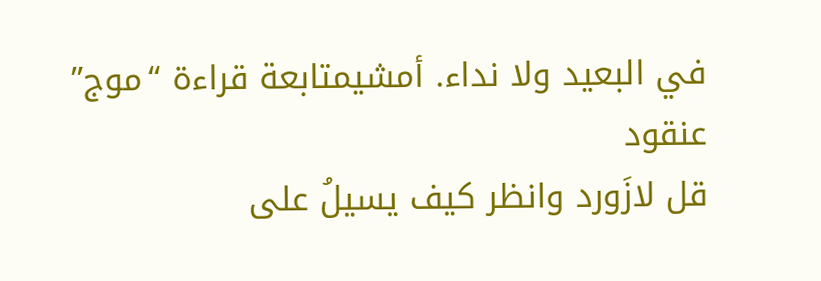في البعيد ولا نداء. أمشيمتابعة قراءة “موج”
عنقود
قل لازَورد وانظر كيف يسيلُ على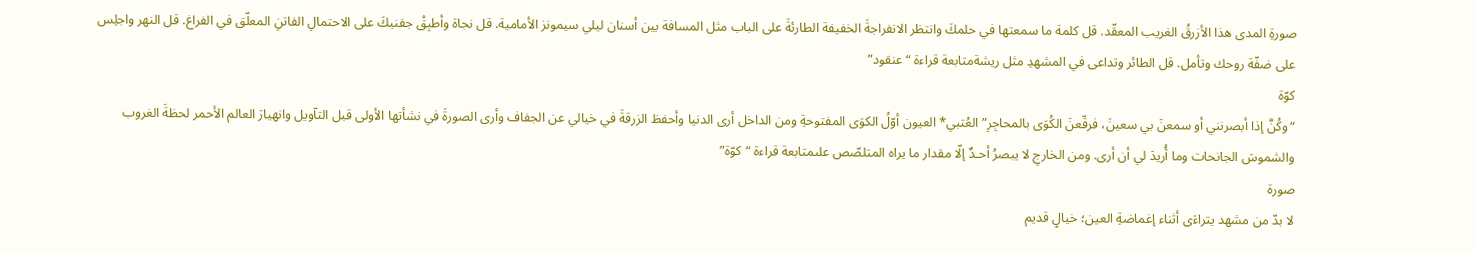صورةِ المدى هذا الأزرقُ الغريب المعقّد. قل كلمة ما سمعتها في حلمكَ وانتظر الانفراجةَ الخفيفة الطارئةَ على الباب مثل المسافة بين أسنان ليلي سيمونز الأمامية. قل نجاة وأطبِقْ جفنيكَ على الاحتمالِ الفاتنِ المعلّق في الفراغ. قل النهر واجلِس على ضفّة روحك وتأمل. قل الطائر وتداعى في المشهدِ مثل ريشةمتابعة قراءة “عنقود”
كوّة
“وكُنَّ إذا أبصرنني أو سمعنَ بي سعينَ، فرقّعنَ الكُوَى بالمحاجِرِ” العُتبي* العيون أوّلُ الكوَى المفتوحةِ ومن الداخل أرى الدنيا وأحفظ الزرقةَ في خيالي عن الجفاف وأرى الصورةَ في نشأتها الأولى قبل التآويل وانهيارَ العالم الأحمر لحظةَ الغروب والشموسَ الجانحات وما أُريدَ لي أن أرى. ومن الخارجِ لا يبصرُ أحـدٌ إلّا مقدار ما يراه المتلصّص علىمتابعة قراءة “كوّة”
صورة
لا بدّ من مشهد يتراءَى أثناء إغماضةِ العين؛ خيالٍ قديم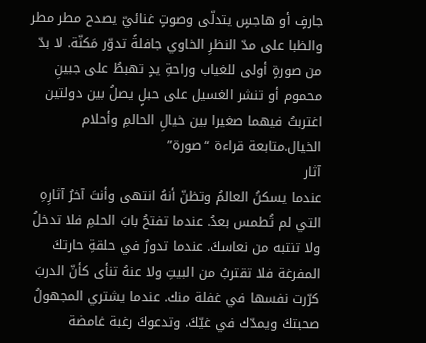جارفٍ أو هاجسٍ يتدلّى وصوتٍ غنائيّ يصدح مطر مطر والظبا على مدّ النظرِ الخاوي جافلةً تدوّر مَكنّة. لا بدّ من صورةٍ أولى للغياب وراحةِ يدٍ تهبطُ على جبينِ محموم أو تنشر الغسيل على حبلٍ يصلُ بين دولتين اغتربتُ فيهما صغيرا بين خيالِ الحالمِ وأحلام الخيال.متابعة قراءة “صورة”
آثار
عندما يسكنُ العالمُ وتظنّ أنهُ انتهى وأنتَ آخرُ آثارِهِ التي لم تُطمس بعدُ. عندما تفتحُ بابَ الحلمِ فلا تدخلُ ولا تنتبه من نعاسكَ. عندما تدورُ في حلقةِ حارتكَ المفرغة فلا تقتربُ من البيتِ ولا عنهُ تنأى كأنّ الدربَ كرّرت نفسها في غفلة منك. عندما يشتري المجهولُ صحبتكَ ويمدّك في غيّكَ. وتدعوكَ رغبة غامضة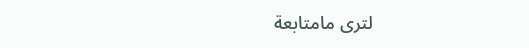لترى مامتابعة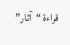قراءة “آثار”